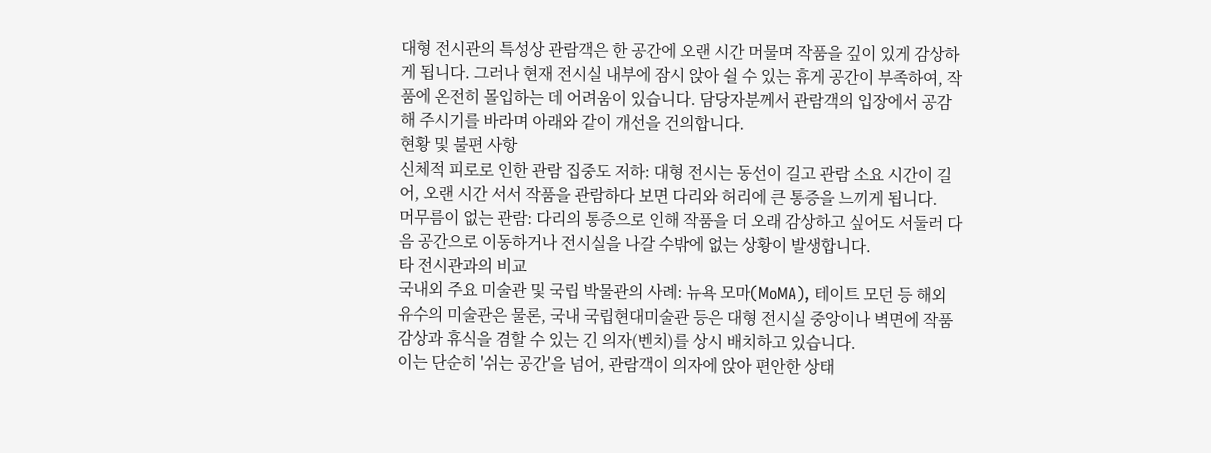대형 전시관의 특성상 관람객은 한 공간에 오랜 시간 머물며 작품을 깊이 있게 감상하게 됩니다. 그러나 현재 전시실 내부에 잠시 앉아 쉴 수 있는 휴게 공간이 부족하여, 작품에 온전히 몰입하는 데 어려움이 있습니다. 담당자분께서 관람객의 입장에서 공감해 주시기를 바라며 아래와 같이 개선을 건의합니다.
현황 및 불편 사항
신체적 피로로 인한 관람 집중도 저하: 대형 전시는 동선이 길고 관람 소요 시간이 길어, 오랜 시간 서서 작품을 관람하다 보면 다리와 허리에 큰 통증을 느끼게 됩니다.
머무름이 없는 관람: 다리의 통증으로 인해 작품을 더 오래 감상하고 싶어도 서둘러 다음 공간으로 이동하거나 전시실을 나갈 수밖에 없는 상황이 발생합니다.
타 전시관과의 비교
국내외 주요 미술관 및 국립 박물관의 사례: 뉴욕 모마(MoMA), 테이트 모던 등 해외 유수의 미술관은 물론, 국내 국립현대미술관 등은 대형 전시실 중앙이나 벽면에 작품 감상과 휴식을 겸할 수 있는 긴 의자(벤치)를 상시 배치하고 있습니다.
이는 단순히 '쉬는 공간'을 넘어, 관람객이 의자에 앉아 편안한 상태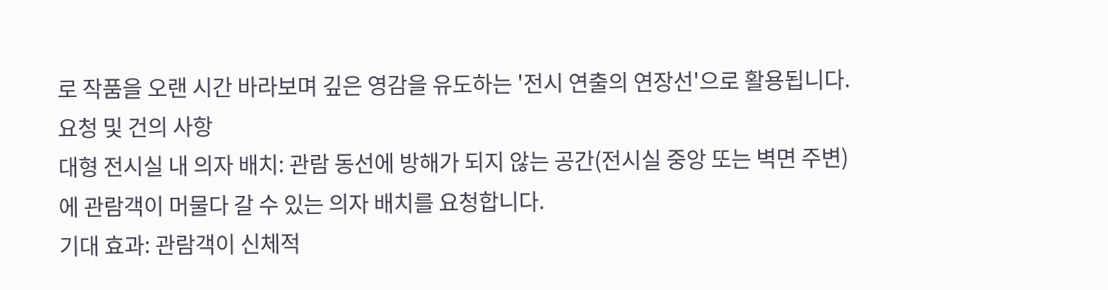로 작품을 오랜 시간 바라보며 깊은 영감을 유도하는 '전시 연출의 연장선'으로 활용됩니다.
요청 및 건의 사항
대형 전시실 내 의자 배치: 관람 동선에 방해가 되지 않는 공간(전시실 중앙 또는 벽면 주변)에 관람객이 머물다 갈 수 있는 의자 배치를 요청합니다.
기대 효과: 관람객이 신체적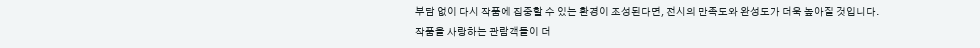부담 없이 다시 작품에 집중할 수 있는 환경이 조성된다면, 전시의 만족도와 완성도가 더욱 높아질 것입니다.
작품을 사랑하는 관람객들이 더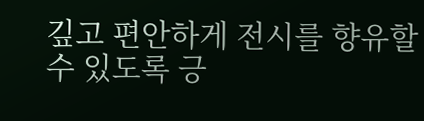깊고 편안하게 전시를 향유할 수 있도록 긍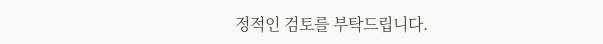정적인 검토를 부탁드립니다.